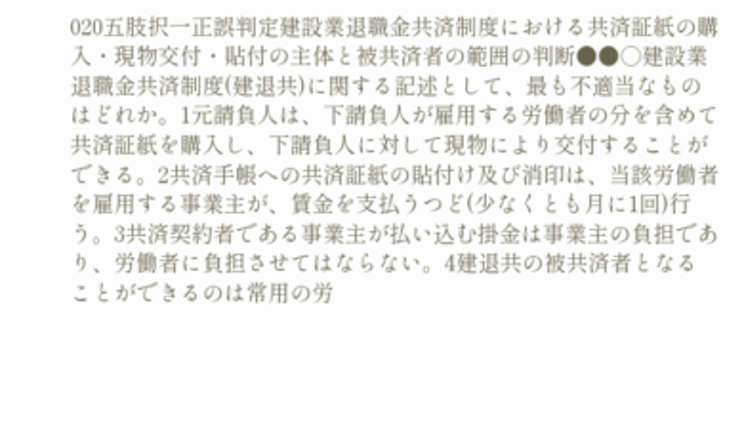020五肢択一正誤判定建設業退職金共済制度における共済証紙の購入・現物交付・貼付の主体と被共済者の範囲の判断●●○建設業退職金共済制度(建退共)に関する記述として、最も不適当なものはどれか。1元請負人は、下請負人が雇用する労働者の分を含めて共済証紙を購入し、下請負人に対して現物により交付することができる。2共済手帳への共済証紙の貼付け及び消印は、当該労働者を雇用する事業主が、賃金を支払うつど(少なくとも月に1回)行う。3共済契約者である事業主が払い込む掛金は事業主の負担であり、労働者に負担させてはならない。4建退共の被共済者となることができるのは常用の労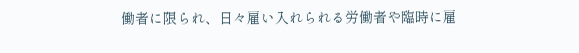働者に限られ、日々雇い入れられる労働者や臨時に雇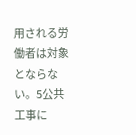用される労働者は対象とならない。5公共工事に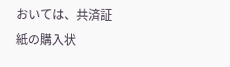おいては、共済証紙の購入状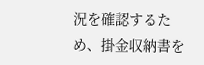況を確認するため、掛金収納書を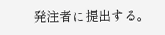発注者に提出する。